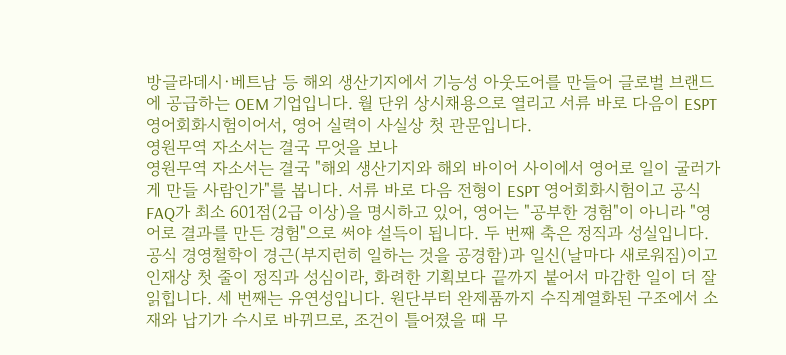방글라데시·베트남 등 해외 생산기지에서 기능성 아웃도어를 만들어 글로벌 브랜드에 공급하는 OEM 기업입니다. 월 단위 상시채용으로 열리고 서류 바로 다음이 ESPT 영어회화시험이어서, 영어 실력이 사실상 첫 관문입니다.
영원무역 자소서는 결국 무엇을 보나
영원무역 자소서는 결국 "해외 생산기지와 해외 바이어 사이에서 영어로 일이 굴러가게 만들 사람인가"를 봅니다. 서류 바로 다음 전형이 ESPT 영어회화시험이고 공식 FAQ가 최소 601점(2급 이상)을 명시하고 있어, 영어는 "공부한 경험"이 아니라 "영어로 결과를 만든 경험"으로 써야 설득이 됩니다. 두 번째 축은 정직과 성실입니다. 공식 경영철학이 경근(부지런히 일하는 것을 공경함)과 일신(날마다 새로워짐)이고 인재상 첫 줄이 정직과 성심이라, 화려한 기획보다 끝까지 붙어서 마감한 일이 더 잘 읽힙니다. 세 번째는 유연성입니다. 원단부터 완제품까지 수직계열화된 구조에서 소재와 납기가 수시로 바뀌므로, 조건이 틀어졌을 때 무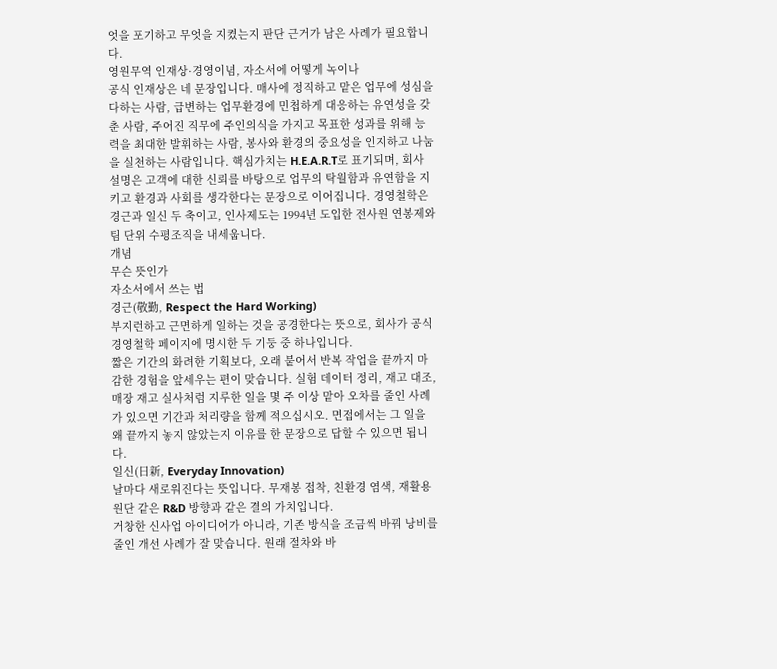엇을 포기하고 무엇을 지켰는지 판단 근거가 남은 사례가 필요합니다.
영원무역 인재상·경영이념, 자소서에 어떻게 녹이나
공식 인재상은 네 문장입니다. 매사에 정직하고 맡은 업무에 성심을 다하는 사람, 급변하는 업무환경에 민첩하게 대응하는 유연성을 갖춘 사람, 주어진 직무에 주인의식을 가지고 목표한 성과를 위해 능력을 최대한 발휘하는 사람, 봉사와 환경의 중요성을 인지하고 나눔을 실천하는 사람입니다. 핵심가치는 H.E.A.R.T로 표기되며, 회사 설명은 고객에 대한 신뢰를 바탕으로 업무의 탁월함과 유연함을 지키고 환경과 사회를 생각한다는 문장으로 이어집니다. 경영철학은 경근과 일신 두 축이고, 인사제도는 1994년 도입한 전사원 연봉제와 팀 단위 수평조직을 내세웁니다.
개념
무슨 뜻인가
자소서에서 쓰는 법
경근(敬勤, Respect the Hard Working)
부지런하고 근면하게 일하는 것을 공경한다는 뜻으로, 회사가 공식 경영철학 페이지에 명시한 두 기둥 중 하나입니다.
짧은 기간의 화려한 기획보다, 오래 붙어서 반복 작업을 끝까지 마감한 경험을 앞세우는 편이 맞습니다. 실험 데이터 정리, 재고 대조, 매장 재고 실사처럼 지루한 일을 몇 주 이상 맡아 오차를 줄인 사례가 있으면 기간과 처리량을 함께 적으십시오. 면접에서는 그 일을 왜 끝까지 놓지 않았는지 이유를 한 문장으로 답할 수 있으면 됩니다.
일신(日新, Everyday Innovation)
날마다 새로워진다는 뜻입니다. 무재봉 접착, 친환경 염색, 재활용 원단 같은 R&D 방향과 같은 결의 가치입니다.
거창한 신사업 아이디어가 아니라, 기존 방식을 조금씩 바꿔 낭비를 줄인 개선 사례가 잘 맞습니다. 원래 절차와 바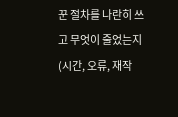꾼 절차를 나란히 쓰고 무엇이 줄었는지(시간, 오류, 재작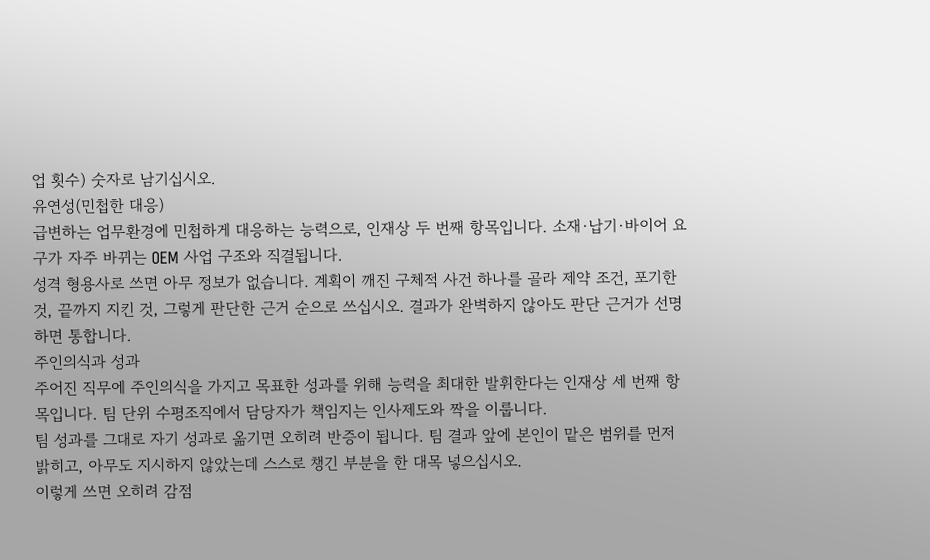업 횟수) 숫자로 남기십시오.
유연성(민첩한 대응)
급변하는 업무환경에 민첩하게 대응하는 능력으로, 인재상 두 번째 항목입니다. 소재·납기·바이어 요구가 자주 바뀌는 OEM 사업 구조와 직결됩니다.
성격 형용사로 쓰면 아무 정보가 없습니다. 계획이 깨진 구체적 사건 하나를 골라 제약 조건, 포기한 것, 끝까지 지킨 것, 그렇게 판단한 근거 순으로 쓰십시오. 결과가 완벽하지 않아도 판단 근거가 선명하면 통합니다.
주인의식과 성과
주어진 직무에 주인의식을 가지고 목표한 성과를 위해 능력을 최대한 발휘한다는 인재상 세 번째 항목입니다. 팀 단위 수평조직에서 담당자가 책임지는 인사제도와 짝을 이룹니다.
팀 성과를 그대로 자기 성과로 옮기면 오히려 반증이 됩니다. 팀 결과 앞에 본인이 맡은 범위를 먼저 밝히고, 아무도 지시하지 않았는데 스스로 챙긴 부분을 한 대목 넣으십시오.
이렇게 쓰면 오히려 감점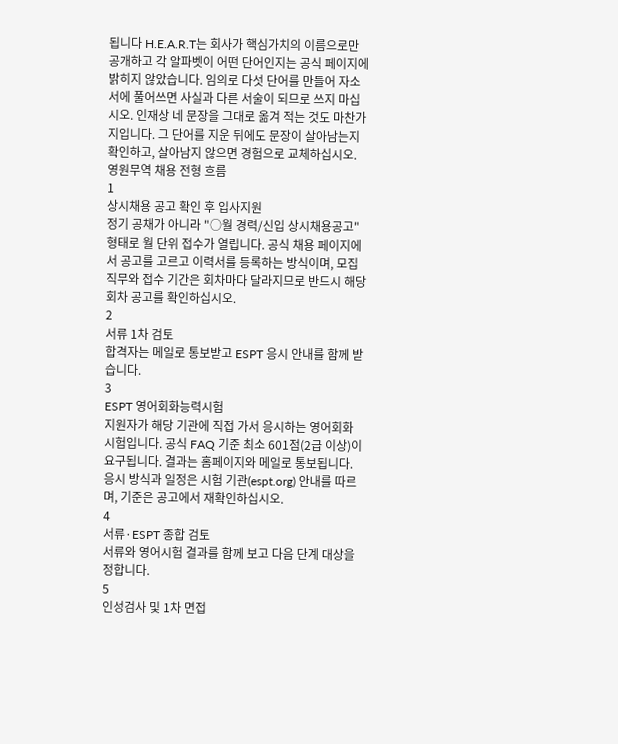됩니다 H.E.A.R.T는 회사가 핵심가치의 이름으로만 공개하고 각 알파벳이 어떤 단어인지는 공식 페이지에 밝히지 않았습니다. 임의로 다섯 단어를 만들어 자소서에 풀어쓰면 사실과 다른 서술이 되므로 쓰지 마십시오. 인재상 네 문장을 그대로 옮겨 적는 것도 마찬가지입니다. 그 단어를 지운 뒤에도 문장이 살아남는지 확인하고, 살아남지 않으면 경험으로 교체하십시오.
영원무역 채용 전형 흐름
1
상시채용 공고 확인 후 입사지원
정기 공채가 아니라 "○월 경력/신입 상시채용공고" 형태로 월 단위 접수가 열립니다. 공식 채용 페이지에서 공고를 고르고 이력서를 등록하는 방식이며, 모집 직무와 접수 기간은 회차마다 달라지므로 반드시 해당 회차 공고를 확인하십시오.
2
서류 1차 검토
합격자는 메일로 통보받고 ESPT 응시 안내를 함께 받습니다.
3
ESPT 영어회화능력시험
지원자가 해당 기관에 직접 가서 응시하는 영어회화 시험입니다. 공식 FAQ 기준 최소 601점(2급 이상)이 요구됩니다. 결과는 홈페이지와 메일로 통보됩니다. 응시 방식과 일정은 시험 기관(espt.org) 안내를 따르며, 기준은 공고에서 재확인하십시오.
4
서류·ESPT 종합 검토
서류와 영어시험 결과를 함께 보고 다음 단계 대상을 정합니다.
5
인성검사 및 1차 면접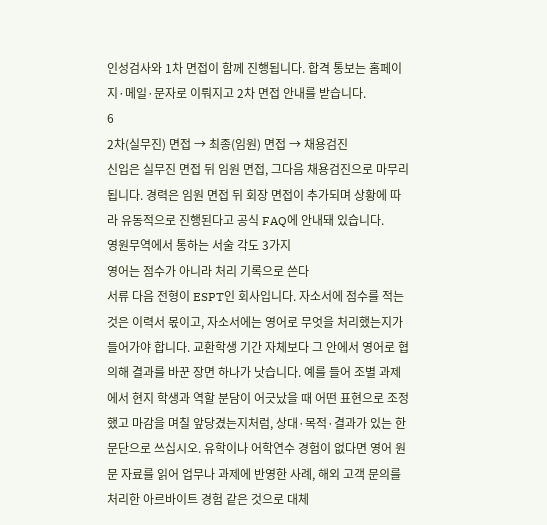인성검사와 1차 면접이 함께 진행됩니다. 합격 통보는 홈페이지·메일·문자로 이뤄지고 2차 면접 안내를 받습니다.
6
2차(실무진) 면접 → 최종(임원) 면접 → 채용검진
신입은 실무진 면접 뒤 임원 면접, 그다음 채용검진으로 마무리됩니다. 경력은 임원 면접 뒤 회장 면접이 추가되며 상황에 따라 유동적으로 진행된다고 공식 FAQ에 안내돼 있습니다.
영원무역에서 통하는 서술 각도 3가지
영어는 점수가 아니라 처리 기록으로 쓴다
서류 다음 전형이 ESPT인 회사입니다. 자소서에 점수를 적는 것은 이력서 몫이고, 자소서에는 영어로 무엇을 처리했는지가 들어가야 합니다. 교환학생 기간 자체보다 그 안에서 영어로 협의해 결과를 바꾼 장면 하나가 낫습니다. 예를 들어 조별 과제에서 현지 학생과 역할 분담이 어긋났을 때 어떤 표현으로 조정했고 마감을 며칠 앞당겼는지처럼, 상대·목적·결과가 있는 한 문단으로 쓰십시오. 유학이나 어학연수 경험이 없다면 영어 원문 자료를 읽어 업무나 과제에 반영한 사례, 해외 고객 문의를 처리한 아르바이트 경험 같은 것으로 대체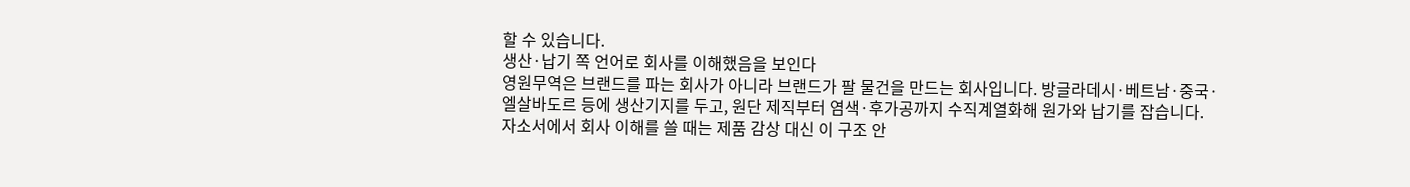할 수 있습니다.
생산·납기 쪽 언어로 회사를 이해했음을 보인다
영원무역은 브랜드를 파는 회사가 아니라 브랜드가 팔 물건을 만드는 회사입니다. 방글라데시·베트남·중국·엘살바도르 등에 생산기지를 두고, 원단 제직부터 염색·후가공까지 수직계열화해 원가와 납기를 잡습니다. 자소서에서 회사 이해를 쓸 때는 제품 감상 대신 이 구조 안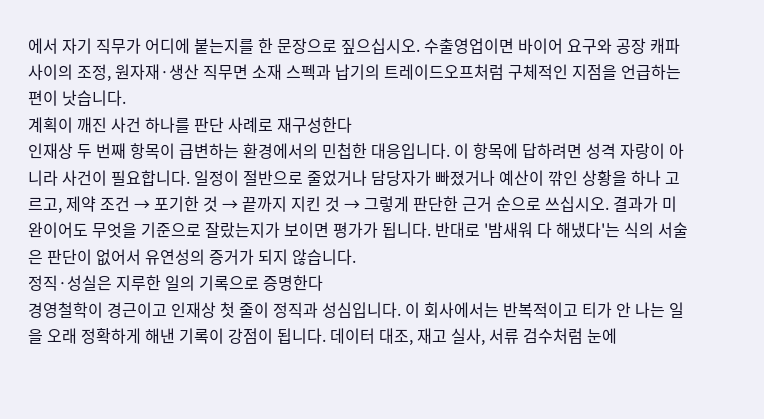에서 자기 직무가 어디에 붙는지를 한 문장으로 짚으십시오. 수출영업이면 바이어 요구와 공장 캐파 사이의 조정, 원자재·생산 직무면 소재 스펙과 납기의 트레이드오프처럼 구체적인 지점을 언급하는 편이 낫습니다.
계획이 깨진 사건 하나를 판단 사례로 재구성한다
인재상 두 번째 항목이 급변하는 환경에서의 민첩한 대응입니다. 이 항목에 답하려면 성격 자랑이 아니라 사건이 필요합니다. 일정이 절반으로 줄었거나 담당자가 빠졌거나 예산이 깎인 상황을 하나 고르고, 제약 조건 → 포기한 것 → 끝까지 지킨 것 → 그렇게 판단한 근거 순으로 쓰십시오. 결과가 미완이어도 무엇을 기준으로 잘랐는지가 보이면 평가가 됩니다. 반대로 '밤새워 다 해냈다'는 식의 서술은 판단이 없어서 유연성의 증거가 되지 않습니다.
정직·성실은 지루한 일의 기록으로 증명한다
경영철학이 경근이고 인재상 첫 줄이 정직과 성심입니다. 이 회사에서는 반복적이고 티가 안 나는 일을 오래 정확하게 해낸 기록이 강점이 됩니다. 데이터 대조, 재고 실사, 서류 검수처럼 눈에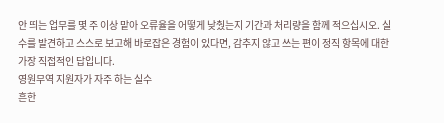안 띄는 업무를 몇 주 이상 맡아 오류율을 어떻게 낮췄는지 기간과 처리량을 함께 적으십시오. 실수를 발견하고 스스로 보고해 바로잡은 경험이 있다면, 감추지 않고 쓰는 편이 정직 항목에 대한 가장 직접적인 답입니다.
영원무역 지원자가 자주 하는 실수
흔한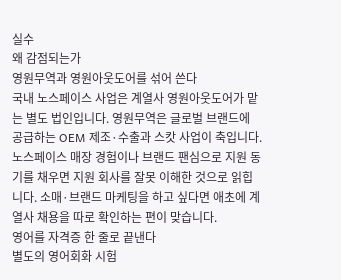실수
왜 감점되는가
영원무역과 영원아웃도어를 섞어 쓴다
국내 노스페이스 사업은 계열사 영원아웃도어가 맡는 별도 법인입니다. 영원무역은 글로벌 브랜드에 공급하는 OEM 제조·수출과 스캇 사업이 축입니다. 노스페이스 매장 경험이나 브랜드 팬심으로 지원 동기를 채우면 지원 회사를 잘못 이해한 것으로 읽힙니다. 소매·브랜드 마케팅을 하고 싶다면 애초에 계열사 채용을 따로 확인하는 편이 맞습니다.
영어를 자격증 한 줄로 끝낸다
별도의 영어회화 시험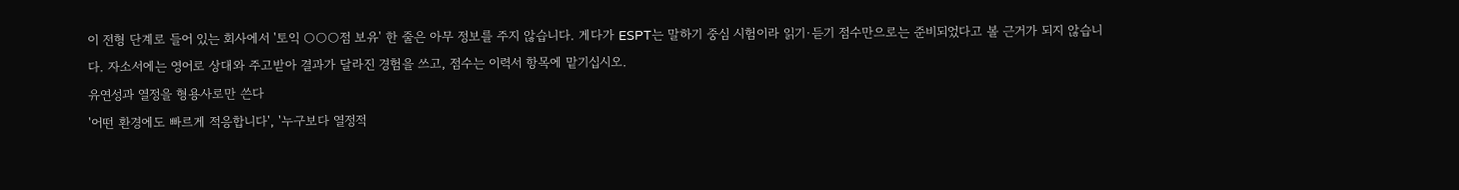이 전형 단계로 들어 있는 회사에서 '토익 ○○○점 보유' 한 줄은 아무 정보를 주지 않습니다. 게다가 ESPT는 말하기 중심 시험이라 읽기·듣기 점수만으로는 준비되었다고 볼 근거가 되지 않습니다. 자소서에는 영어로 상대와 주고받아 결과가 달라진 경험을 쓰고, 점수는 이력서 항목에 맡기십시오.
유연성과 열정을 형용사로만 쓴다
'어떤 환경에도 빠르게 적응합니다', '누구보다 열정적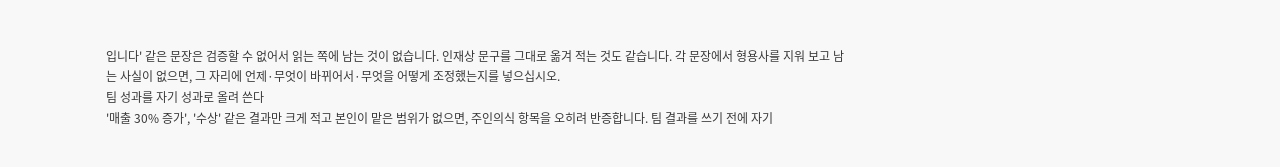입니다' 같은 문장은 검증할 수 없어서 읽는 쪽에 남는 것이 없습니다. 인재상 문구를 그대로 옮겨 적는 것도 같습니다. 각 문장에서 형용사를 지워 보고 남는 사실이 없으면, 그 자리에 언제·무엇이 바뀌어서·무엇을 어떻게 조정했는지를 넣으십시오.
팀 성과를 자기 성과로 올려 쓴다
'매출 30% 증가', '수상' 같은 결과만 크게 적고 본인이 맡은 범위가 없으면, 주인의식 항목을 오히려 반증합니다. 팀 결과를 쓰기 전에 자기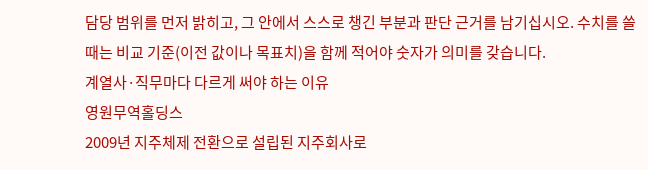담당 범위를 먼저 밝히고, 그 안에서 스스로 챙긴 부분과 판단 근거를 남기십시오. 수치를 쓸 때는 비교 기준(이전 값이나 목표치)을 함께 적어야 숫자가 의미를 갖습니다.
계열사·직무마다 다르게 써야 하는 이유
영원무역홀딩스
2009년 지주체제 전환으로 설립된 지주회사로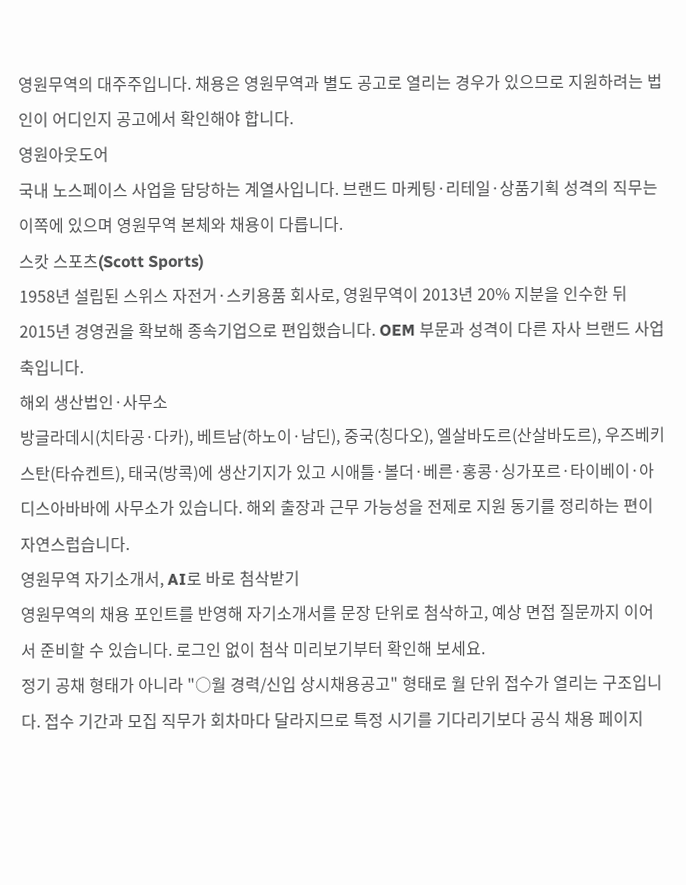영원무역의 대주주입니다. 채용은 영원무역과 별도 공고로 열리는 경우가 있으므로 지원하려는 법인이 어디인지 공고에서 확인해야 합니다.
영원아웃도어
국내 노스페이스 사업을 담당하는 계열사입니다. 브랜드 마케팅·리테일·상품기획 성격의 직무는 이쪽에 있으며 영원무역 본체와 채용이 다릅니다.
스캇 스포츠(Scott Sports)
1958년 설립된 스위스 자전거·스키용품 회사로, 영원무역이 2013년 20% 지분을 인수한 뒤 2015년 경영권을 확보해 종속기업으로 편입했습니다. OEM 부문과 성격이 다른 자사 브랜드 사업 축입니다.
해외 생산법인·사무소
방글라데시(치타공·다카), 베트남(하노이·남딘), 중국(칭다오), 엘살바도르(산살바도르), 우즈베키스탄(타슈켄트), 태국(방콕)에 생산기지가 있고 시애틀·볼더·베른·홍콩·싱가포르·타이베이·아디스아바바에 사무소가 있습니다. 해외 출장과 근무 가능성을 전제로 지원 동기를 정리하는 편이 자연스럽습니다.
영원무역 자기소개서, AI로 바로 첨삭받기
영원무역의 채용 포인트를 반영해 자기소개서를 문장 단위로 첨삭하고, 예상 면접 질문까지 이어서 준비할 수 있습니다. 로그인 없이 첨삭 미리보기부터 확인해 보세요.
정기 공채 형태가 아니라 "○월 경력/신입 상시채용공고" 형태로 월 단위 접수가 열리는 구조입니다. 접수 기간과 모집 직무가 회차마다 달라지므로 특정 시기를 기다리기보다 공식 채용 페이지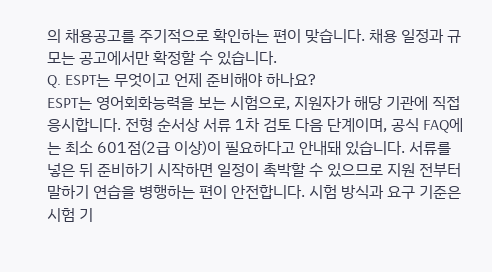의 채용공고를 주기적으로 확인하는 편이 맞습니다. 채용 일정과 규모는 공고에서만 확정할 수 있습니다.
Q. ESPT는 무엇이고 언제 준비해야 하나요?
ESPT는 영어회화능력을 보는 시험으로, 지원자가 해당 기관에 직접 응시합니다. 전형 순서상 서류 1차 검토 다음 단계이며, 공식 FAQ에는 최소 601점(2급 이상)이 필요하다고 안내돼 있습니다. 서류를 넣은 뒤 준비하기 시작하면 일정이 촉박할 수 있으므로 지원 전부터 말하기 연습을 병행하는 편이 안전합니다. 시험 방식과 요구 기준은 시험 기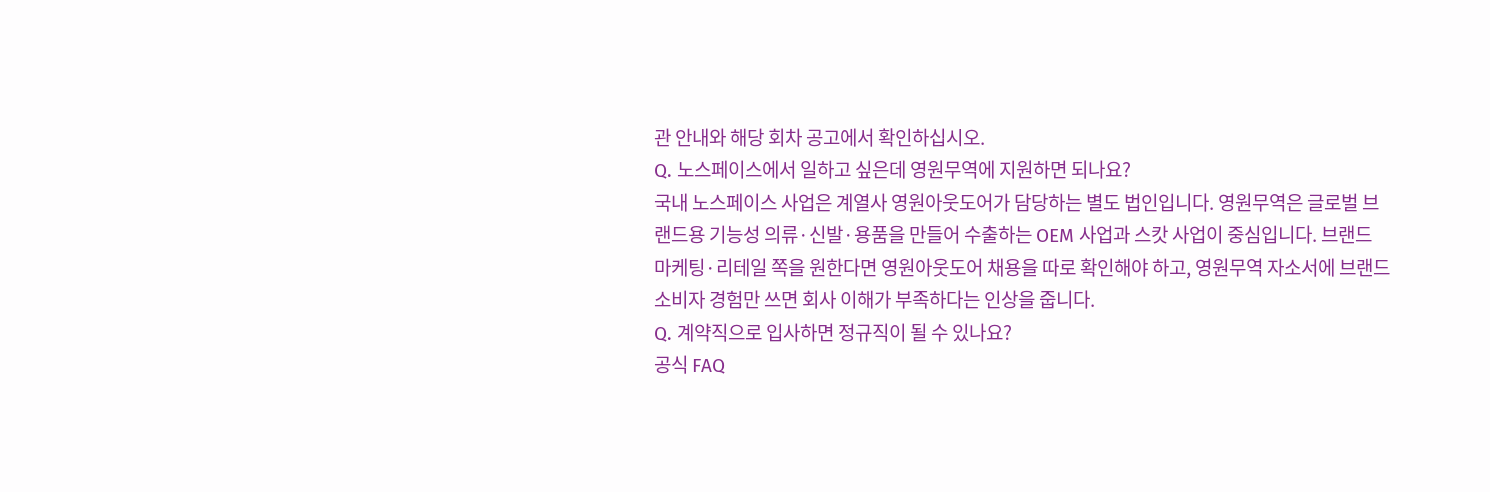관 안내와 해당 회차 공고에서 확인하십시오.
Q. 노스페이스에서 일하고 싶은데 영원무역에 지원하면 되나요?
국내 노스페이스 사업은 계열사 영원아웃도어가 담당하는 별도 법인입니다. 영원무역은 글로벌 브랜드용 기능성 의류·신발·용품을 만들어 수출하는 OEM 사업과 스캇 사업이 중심입니다. 브랜드 마케팅·리테일 쪽을 원한다면 영원아웃도어 채용을 따로 확인해야 하고, 영원무역 자소서에 브랜드 소비자 경험만 쓰면 회사 이해가 부족하다는 인상을 줍니다.
Q. 계약직으로 입사하면 정규직이 될 수 있나요?
공식 FAQ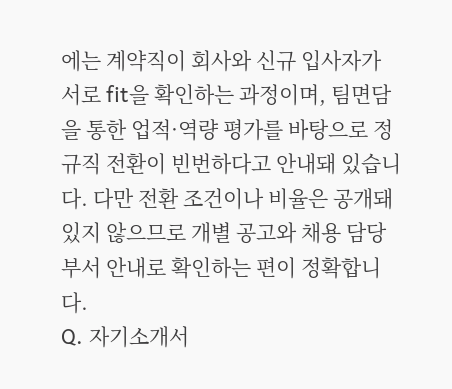에는 계약직이 회사와 신규 입사자가 서로 fit을 확인하는 과정이며, 팀면담을 통한 업적·역량 평가를 바탕으로 정규직 전환이 빈번하다고 안내돼 있습니다. 다만 전환 조건이나 비율은 공개돼 있지 않으므로 개별 공고와 채용 담당 부서 안내로 확인하는 편이 정확합니다.
Q. 자기소개서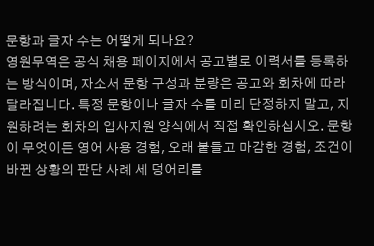문항과 글자 수는 어떻게 되나요?
영원무역은 공식 채용 페이지에서 공고별로 이력서를 등록하는 방식이며, 자소서 문항 구성과 분량은 공고와 회차에 따라 달라집니다. 특정 문항이나 글자 수를 미리 단정하지 말고, 지원하려는 회차의 입사지원 양식에서 직접 확인하십시오. 문항이 무엇이든 영어 사용 경험, 오래 붙들고 마감한 경험, 조건이 바뀐 상황의 판단 사례 세 덩어리를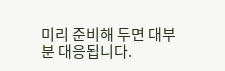미리 준비해 두면 대부분 대응됩니다.